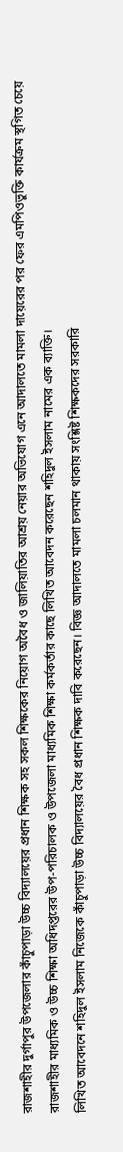রাজশাহীর দুর্গাপুর উপজেলার কাঁচুপাড়া উচ্চ বিদ্যালয়ের প্রধান শিক্ষক সহ সকল শিক্ষকের নিয়োগ অবৈধ ও জালিয়াতির আশ্রয় নেয়ার অভিযোগ এনে আদালতে মামলা দায়েরের পর ফের এমপিওভুক্তি কার্যক্রম স্থগিত চেয়ে রাজশাহীর মাধ্যমিক ও উচ্চ শিক্ষা অধিদপ্তরের উপ-পরিচালক ও উপজেলা মাধ্যমিক শিক্ষা কর্মকর্তার কাছে লিখিত আবেদন করেছেন শহিদুল ইসলাম নামের এক ব্যাক্তি।
লিখিত আবেদনে শহিদুল ইসলাম নিজেকে কাঁচুপাড়া উচ্চ বিদ্যালয়ের বৈধ প্রধান শিক্ষক দাবি করেছেন। বিজ্ঞ আদালতে মামলা চলমান থাকায় সংশ্লিষ্ট শিক্ষকদের সরকারি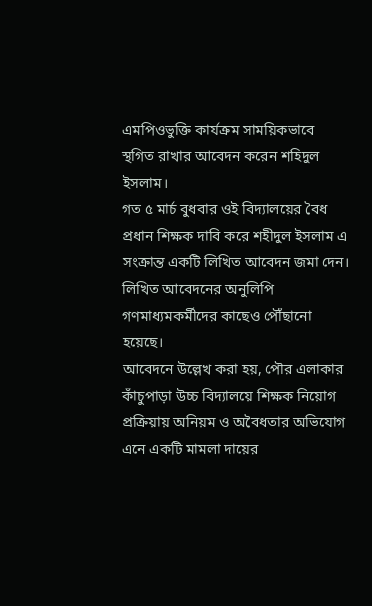এমপিওভুক্তি কার্যক্রম সাময়িকভাবে স্থগিত রাখার আবেদন করেন শহিদুল ইসলাম।
গত ৫ মার্চ বুধবার ওই বিদ্যালয়ের বৈধ প্রধান শিক্ষক দাবি করে শহীদুল ইসলাম এ সংক্রান্ত একটি লিখিত আবেদন জমা দেন। লিখিত আবেদনের অনুলিপি গণমাধ্যমকর্মীদের কাছেও পৌঁছানো হয়েছে।
আবেদনে উল্লেখ করা হয়, পৌর এলাকার কাঁচুপাড়া উচ্চ বিদ্যালয়ে শিক্ষক নিয়োগ প্রক্রিয়ায় অনিয়ম ও অবৈধতার অভিযোগ এনে একটি মামলা দায়ের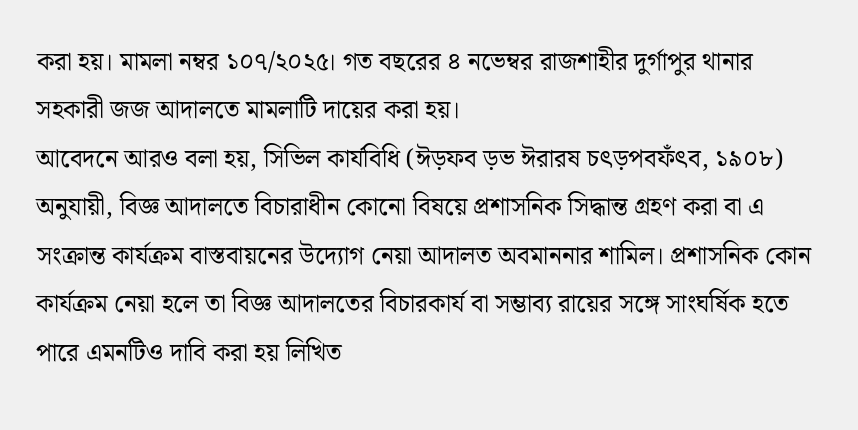করা হয়। মামলা নম্বর ১০৭/২০২৫। গত বছরের ৪ নভেম্বর রাজশাহীর দুর্গাপুর থানার সহকারী জজ আদালতে মামলাটি দায়ের করা হয়।
আবেদনে আরও বলা হয়, সিভিল কার্যবিধি (ঈড়ফব ড়ভ ঈরারষ চৎড়পবফঁৎব, ১৯০৮) অনুযায়ী, বিজ্ঞ আদালতে বিচারাধীন কোনো বিষয়ে প্রশাসনিক সিদ্ধান্ত গ্রহণ করা বা এ সংক্রান্ত কার্যক্রম বাস্তবায়নের উদ্যোগ নেয়া আদালত অবমাননার শামিল। প্রশাসনিক কোন কার্যক্রম নেয়া হলে তা বিজ্ঞ আদালতের বিচারকার্য বা সম্ভাব্য রায়ের সঙ্গে সাংঘর্ষিক হতে পারে এমনটিও দাবি করা হয় লিখিত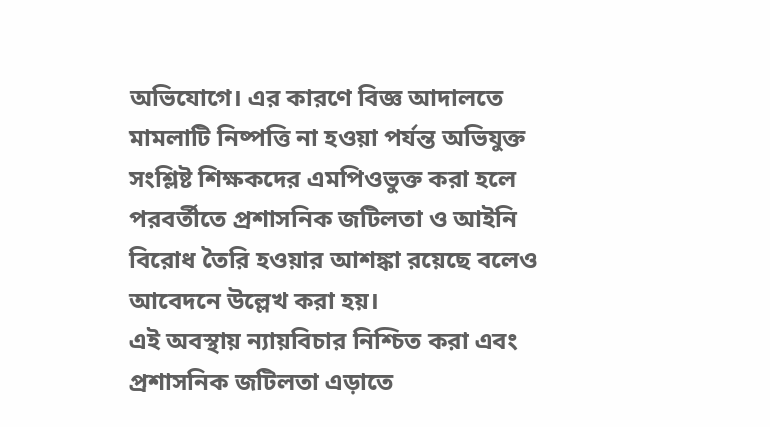অভিযোগে। এর কারণে বিজ্ঞ আদালতে মামলাটি নিষ্পত্তি না হওয়া পর্যন্ত অভিযুক্ত সংশ্লিষ্ট শিক্ষকদের এমপিওভুক্ত করা হলে পরবর্তীতে প্রশাসনিক জটিলতা ও আইনি বিরোধ তৈরি হওয়ার আশঙ্কা রয়েছে বলেও আবেদনে উল্লেখ করা হয়।
এই অবস্থায় ন্যায়বিচার নিশ্চিত করা এবং প্রশাসনিক জটিলতা এড়াতে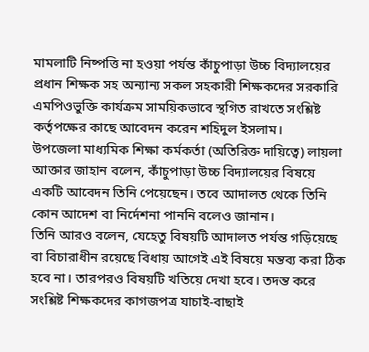মামলাটি নিষ্পত্তি না হওয়া পর্যন্ত কাঁচুপাড়া উচ্চ বিদ্যালয়ের প্রধান শিক্ষক সহ অন্যান্য সকল সহকারী শিক্ষকদের সরকারি এমপিওভুক্তি কার্যক্রম সাময়িকভাবে স্থগিত রাখতে সংশ্লিষ্ট কর্তৃপক্ষের কাছে আবেদন করেন শহিদুল ইসলাম।
উপজেলা মাধ্যমিক শিক্ষা কর্মকর্তা (অতিরিক্ত দায়িত্বে) লায়লা আক্তার জাহান বলেন, কাঁচুপাড়া উচ্চ বিদ্যালয়ের বিষয়ে একটি আবেদন তিনি পেয়েছেন। তবে আদালত থেকে তিনি কোন আদেশ বা নির্দেশনা পাননি বলেও জানান।
তিনি আরও বলেন, যেহেতু বিষয়টি আদালত পর্যন্ত গড়িয়েছে বা বিচারাধীন রয়েছে বিধায় আগেই এই বিষয়ে মন্তব্য করা ঠিক হবে না। তারপরও বিষয়টি খতিয়ে দেখা হবে। তদন্ত করে সংশ্লিষ্ট শিক্ষকদের কাগজপত্র যাচাই-বাছাই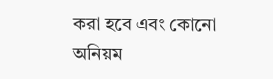করা হবে এবং কোনো অনিয়ম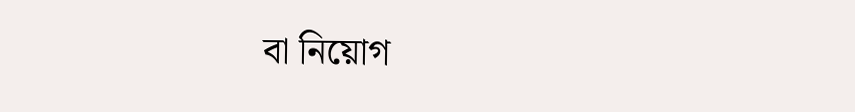বা নিয়োগ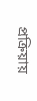প্রক্রিয়ায়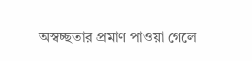অস্বচ্ছতার প্রমাণ পাওয়া গেলে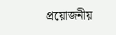প্রয়োজনীয়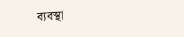ব্যবস্থা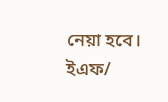নেয়া হবে।
ইএফ/